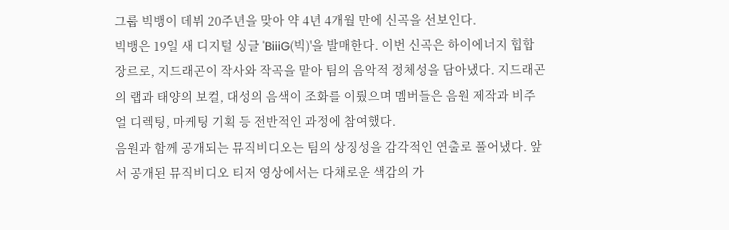그룹 빅뱅이 데뷔 20주년을 맞아 약 4년 4개월 만에 신곡을 선보인다.
빅뱅은 19일 새 디지털 싱글 'BiiiG(빅)'을 발매한다. 이번 신곡은 하이에너지 힙합 장르로, 지드래곤이 작사와 작곡을 맡아 팀의 음악적 정체성을 담아냈다. 지드래곤의 랩과 태양의 보컬, 대성의 음색이 조화를 이뤘으며 멤버들은 음원 제작과 비주얼 디렉팅, 마케팅 기획 등 전반적인 과정에 참여했다.
음원과 함께 공개되는 뮤직비디오는 팀의 상징성을 감각적인 연출로 풀어냈다. 앞서 공개된 뮤직비디오 티저 영상에서는 다채로운 색감의 가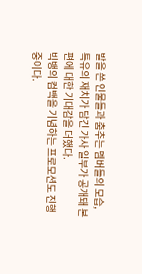발을 쓴 인물들과 춤추는 멤버들의 모습, 특유의 재치가 담긴 가사 일부가 공개돼 본편에 대한 기대감을 더했다.
빅뱅의 컴백을 기념하는 프로모션도 진행 중이다.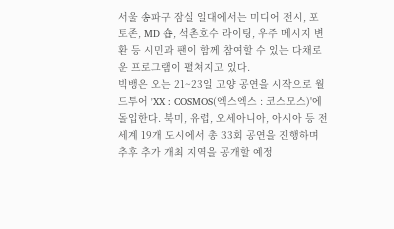서울 송파구 잠실 일대에서는 미디어 전시, 포토존, MD 숍, 석촌호수 라이팅, 우주 메시지 변환 등 시민과 팬이 함께 참여할 수 있는 다채로운 프로그램이 펼쳐지고 있다.
빅뱅은 오는 21~23일 고양 공연을 시작으로 월드투어 'XX : COSMOS(엑스엑스 : 코스모스)'에 돌입한다. 북미, 유럽, 오세아니아, 아시아 등 전 세계 19개 도시에서 총 33회 공연을 진행하며 추후 추가 개최 지역을 공개할 예정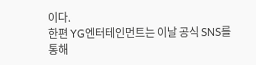이다.
한편 YG엔터테인먼트는 이날 공식 SNS를 통해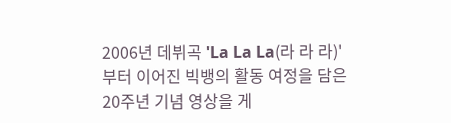2006년 데뷔곡 'La La La(라 라 라)'부터 이어진 빅뱅의 활동 여정을 담은 20주년 기념 영상을 게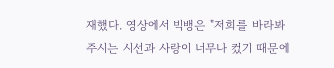재했다. 영상에서 빅뱅은 "저희를 바라봐 주시는 시선과 사랑이 너무나 컸기 때문에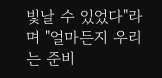빛날 수 있었다"라며 "얼마든지 우리는 준비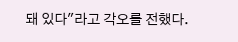돼 있다"라고 각오를 전했다.